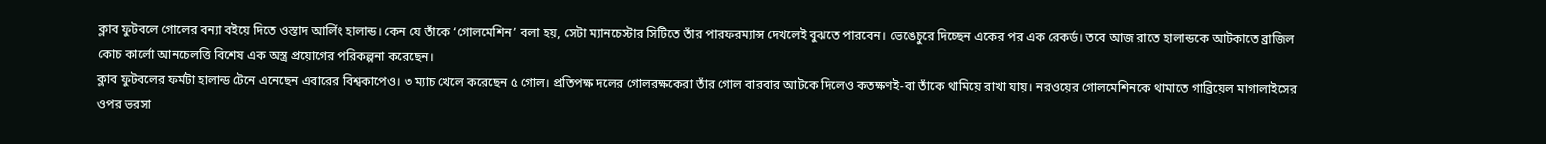ক্লাব ফুটবলে গোলের বন্যা বইয়ে দিতে ওস্তাদ আর্লিং হালান্ড। কেন যে তাঁকে ‘গোলমেশিন’ বলা হয়, সেটা ম্যানচেস্টার সিটিতে তাঁর পারফরম্যান্স দেখলেই বুঝতে পারবেন। ভেঙেচুরে দিচ্ছেন একের পর এক রেকর্ড। তবে আজ রাতে হালান্ডকে আটকাতে ব্রাজিল কোচ কার্লো আনচেলত্তি বিশেষ এক অস্ত্র প্রয়োগের পরিকল্পনা করেছেন।
ক্লাব ফুটবলের ফর্মটা হালান্ড টেনে এনেছেন এবারের বিশ্বকাপেও। ৩ ম্যাচ খেলে করেছেন ৫ গোল। প্রতিপক্ষ দলের গোলরক্ষকেরা তাঁর গোল বারবার আটকে দিলেও কতক্ষণই-বা তাঁকে থামিয়ে রাখা যায়। নরওয়ের গোলমেশিনকে থামাতে গাব্রিয়েল মাগালাইসের ওপর ভরসা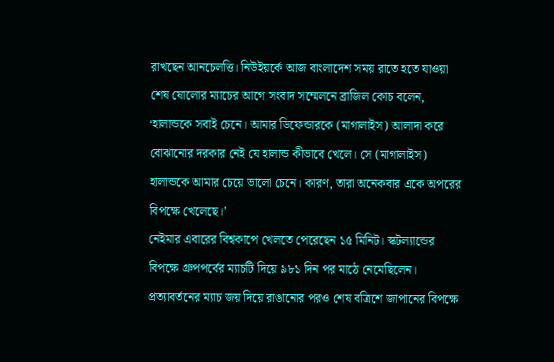রাখছেন আনচেলত্তি। নিউইয়র্কে আজ বাংলাদেশ সময় রাতে হতে যাওয়া শেষ ষোলোর ম্যাচের আগে সংবাদ সম্মেলনে ব্রাজিল কোচ বলেন, ‘হালান্ডকে সবাই চেনে। আমার ডিফেন্ডারকে (মাগালাইস) আলাদা করে বোঝানোর দরকার নেই যে হালান্ড কীভাবে খেলে। সে (মাগালাইস) হালান্ডকে আমার চেয়ে ভালো চেনে। কারণ, তারা অনেকবার একে অপরের বিপক্ষে খেলেছে।’
নেইমার এবারের বিশ্বকাপে খেলতে পেরেছেন ১৫ মিনিট। স্কটল্যান্ডের বিপক্ষে গ্রুপপর্বের ম্যাচটি দিয়ে ৯৮১ দিন পর মাঠে নেমেছিলেন। প্রত্যাবর্তনের ম্যাচ জয় দিয়ে রাঙানোর পরও শেষ বত্রিশে জাপানের বিপক্ষে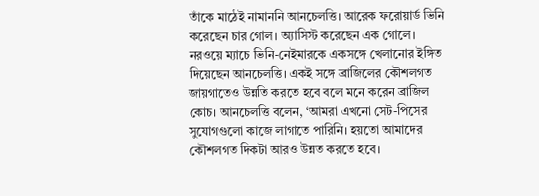তাঁকে মাঠেই নামাননি আনচেলত্তি। আরেক ফরোয়ার্ড ভিনি করেছেন চার গোল। অ্যাসিস্ট করেছেন এক গোলে।
নরওয়ে ম্যাচে ভিনি-নেইমারকে একসঙ্গে খেলানোর ইঙ্গিত দিয়েছেন আনচেলত্তি। একই সঙ্গে ব্রাজিলের কৌশলগত জায়গাতেও উন্নতি করতে হবে বলে মনে করেন ব্রাজিল কোচ। আনচেলত্তি বলেন, ‘আমরা এখনো সেট-পিসের সুযোগগুলো কাজে লাগাতে পারিনি। হয়তো আমাদের কৌশলগত দিকটা আরও উন্নত করতে হবে।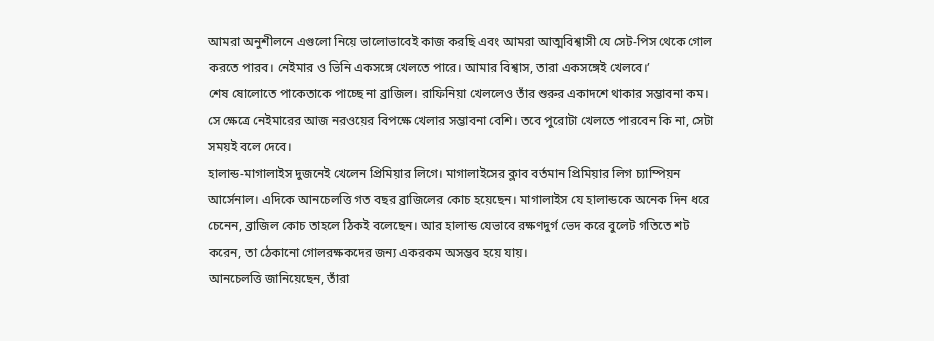আমরা অনুশীলনে এগুলো নিয়ে ভালোভাবেই কাজ করছি এবং আমরা আত্মবিশ্বাসী যে সেট-পিস থেকে গোল করতে পারব। নেইমার ও ভিনি একসঙ্গে খেলতে পারে। আমার বিশ্বাস, তারা একসঙ্গেই খেলবে।’
শেষ ষোলোতে পাকেতাকে পাচ্ছে না ব্রাজিল। রাফিনিয়া খেললেও তাঁর শুরুর একাদশে থাকার সম্ভাবনা কম। সে ক্ষেত্রে নেইমারের আজ নরওয়ের বিপক্ষে খেলার সম্ভাবনা বেশি। তবে পুরোটা খেলতে পারবেন কি না, সেটা সময়ই বলে দেবে।
হালান্ড-মাগালাইস দুজনেই খেলেন প্রিমিয়ার লিগে। মাগালাইসের ক্লাব বর্তমান প্রিমিয়ার লিগ চ্যাম্পিয়ন আর্সেনাল। এদিকে আনচেলত্তি গত বছর ব্রাজিলের কোচ হয়েছেন। মাগালাইস যে হালান্ডকে অনেক দিন ধরে চেনেন, ব্রাজিল কোচ তাহলে ঠিকই বলেছেন। আর হালান্ড যেভাবে রক্ষণদুর্গ ভেদ করে বুলেট গতিতে শট করেন, তা ঠেকানো গোলরক্ষকদের জন্য একরকম অসম্ভব হয়ে যায়।
আনচেলত্তি জানিয়েছেন, তাঁরা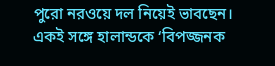পুরো নরওয়ে দল নিয়েই ভাবছেন। একই সঙ্গে হালান্ডকে ‘বিপজ্জনক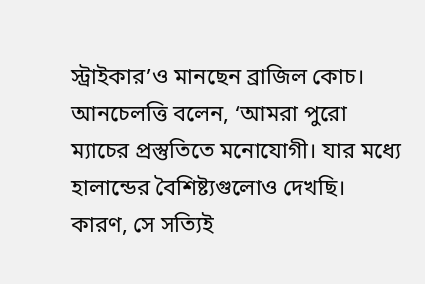স্ট্রাইকার’ও মানছেন ব্রাজিল কোচ। আনচেলত্তি বলেন, ‘আমরা পুরো ম্যাচের প্রস্তুতিতে মনোযোগী। যার মধ্যে হালান্ডের বৈশিষ্ট্যগুলোও দেখছি। কারণ, সে সত্যিই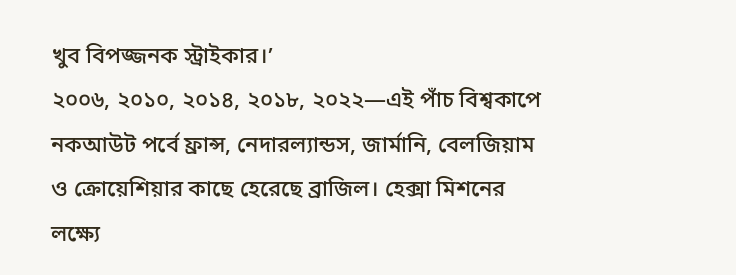খুব বিপজ্জনক স্ট্রাইকার।’
২০০৬, ২০১০, ২০১৪, ২০১৮, ২০২২—এই পাঁচ বিশ্বকাপে নকআউট পর্বে ফ্রান্স, নেদারল্যান্ডস, জার্মানি, বেলজিয়াম ও ক্রোয়েশিয়ার কাছে হেরেছে ব্রাজিল। হেক্সা মিশনের লক্ষ্যে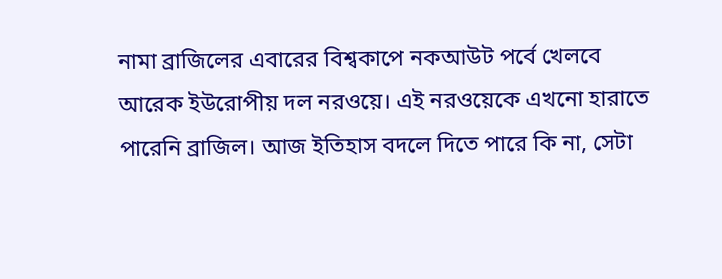নামা ব্রাজিলের এবারের বিশ্বকাপে নকআউট পর্বে খেলবে আরেক ইউরোপীয় দল নরওয়ে। এই নরওয়েকে এখনো হারাতে পারেনি ব্রাজিল। আজ ইতিহাস বদলে দিতে পারে কি না, সেটা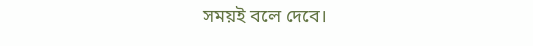সময়ই বলে দেবে।